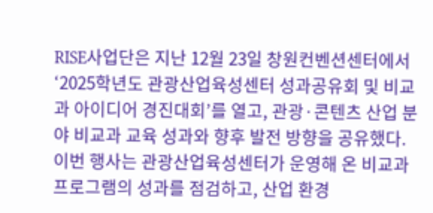RISE사업단은 지난 12월 23일 창원컨벤션센터에서 ‘2025학년도 관광산업육성센터 성과공유회 및 비교과 아이디어 경진대회’를 열고, 관광·콘텐츠 산업 분야 비교과 교육 성과와 향후 발전 방향을 공유했다.
이번 행사는 관광산업육성센터가 운영해 온 비교과 프로그램의 성과를 점검하고, 산업 환경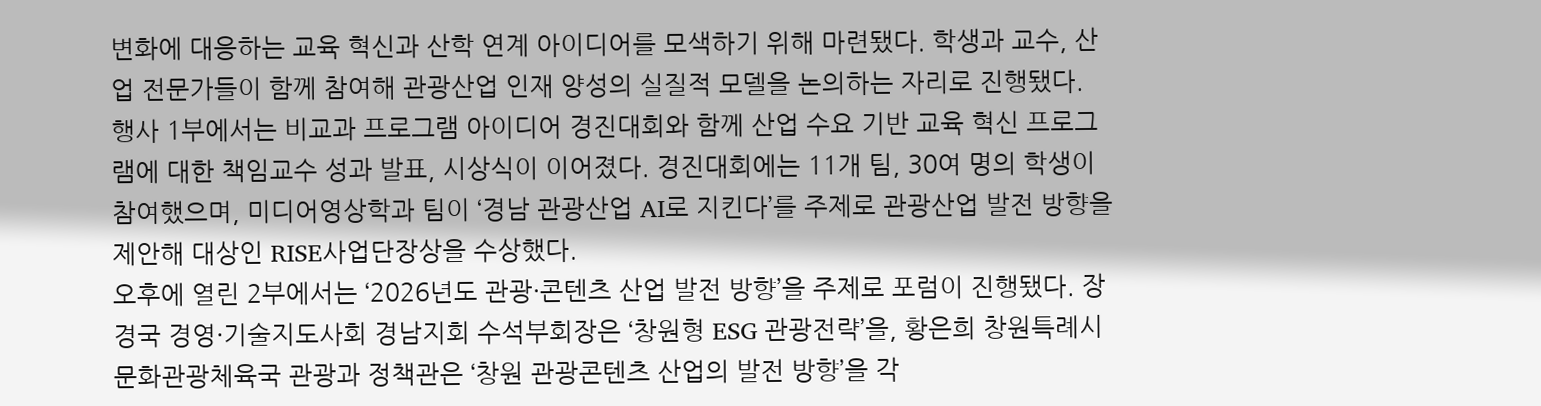변화에 대응하는 교육 혁신과 산학 연계 아이디어를 모색하기 위해 마련됐다. 학생과 교수, 산업 전문가들이 함께 참여해 관광산업 인재 양성의 실질적 모델을 논의하는 자리로 진행됐다.
행사 1부에서는 비교과 프로그램 아이디어 경진대회와 함께 산업 수요 기반 교육 혁신 프로그램에 대한 책임교수 성과 발표, 시상식이 이어졌다. 경진대회에는 11개 팀, 30여 명의 학생이 참여했으며, 미디어영상학과 팀이 ‘경남 관광산업 AI로 지킨다’를 주제로 관광산업 발전 방향을 제안해 대상인 RISE사업단장상을 수상했다.
오후에 열린 2부에서는 ‘2026년도 관광·콘텐츠 산업 발전 방향’을 주제로 포럼이 진행됐다. 장경국 경영·기술지도사회 경남지회 수석부회장은 ‘창원형 ESG 관광전략’을, 황은희 창원특례시 문화관광체육국 관광과 정책관은 ‘창원 관광콘텐츠 산업의 발전 방향’을 각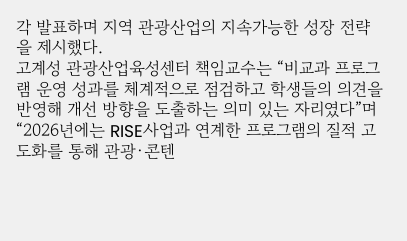각 발표하며 지역 관광산업의 지속가능한 성장 전략을 제시했다.
고계성 관광산업육성센터 책임교수는 “비교과 프로그램 운영 성과를 체계적으로 점검하고 학생들의 의견을 반영해 개선 방향을 도출하는 의미 있는 자리였다”며 “2026년에는 RISE사업과 연계한 프로그램의 질적 고도화를 통해 관광·콘텐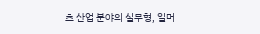츠 산업 분야의 실무형, 일머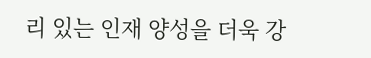리 있는 인재 양성을 더욱 강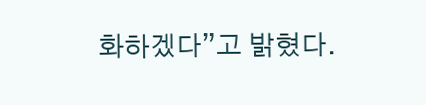화하겠다”고 밝혔다.